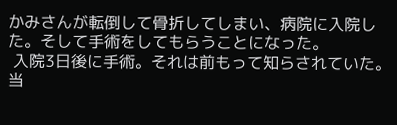かみさんが転倒して骨折してしまい、病院に入院した。そして手術をしてもらうことになった。
 入院3日後に手術。それは前もって知らされていた。当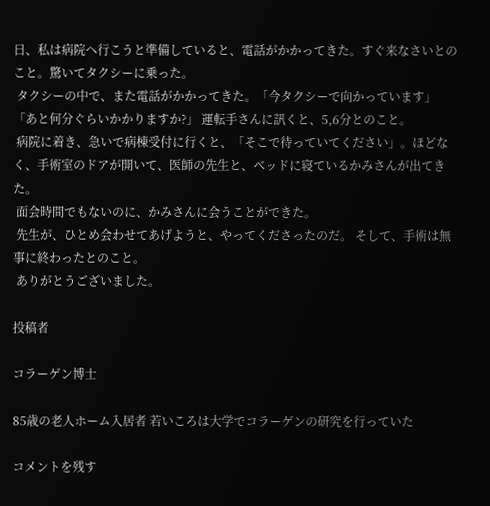日、私は病院へ行こうと準備していると、電話がかかってきた。すぐ来なさいとのこと。驚いてタクシーに乗った。
 タクシーの中で、また電話がかかってきた。「今タクシーで向かっています」「あと何分ぐらいかかりますか?」 運転手さんに訊くと、5,6分とのこと。
 病院に着き、急いで病棟受付に行くと、「そこで待っていてください」。ほどなく、手術室のドアが開いて、医師の先生と、ベッドに寝ているかみさんが出てきた。
 面会時間でもないのに、かみさんに会うことができた。
 先生が、ひとめ会わせてあげようと、やってくださったのだ。 そして、手術は無事に終わったとのこと。
 ありがとうございました。

投稿者

コラーゲン博士

85歳の老人ホーム入居者 若いころは大学でコラーゲンの研究を行っていた

コメントを残す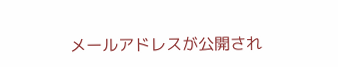メールアドレスが公開され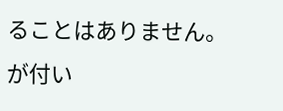ることはありません。 が付い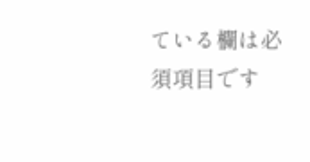ている欄は必須項目です